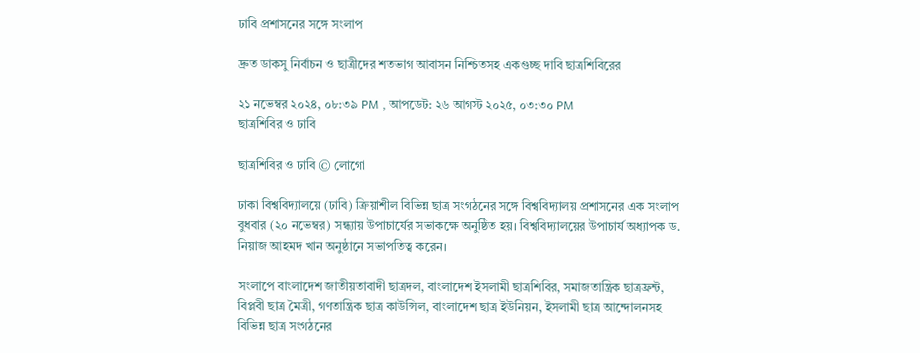ঢাবি প্রশাসনের সঙ্গে সংলাপ

দ্রুত ডাকসু নির্বাচন ও ছাত্রীদের শতভাগ আবাসন নিশ্চিতসহ একগুচ্ছ দাবি ছাত্রশিবিরের

২১ নভেম্বর ২০২৪, ০৮:৩৯ PM , আপডেট: ২৬ আগস্ট ২০২৫, ০৩:৩০ PM
ছাত্রশিবির ও ঢাবি

ছাত্রশিবির ও ঢাবি © লোগো

ঢাকা বিশ্ববিদ্যালয়ে (ঢাবি) ক্রিয়াশীল বিভিন্ন ছাত্র সংগঠনের সঙ্গে বিশ্ববিদ্যালয় প্রশাসনের এক সংলাপ বুধবার (২০ নভেম্বর) সন্ধ্যায় উপাচার্যের সভাকক্ষে অনুষ্ঠিত হয়। বিশ্ববিদ্যালয়ের উপাচার্য অধ্যাপক ড. নিয়াজ আহমদ খান অনুষ্ঠানে সভাপতিত্ব করেন।

সংলাপে বাংলাদেশ জাতীয়তাবাদী ছাত্রদল, বাংলাদেশ ইসলামী ছাত্রশিবির, সমাজতান্ত্রিক ছাত্রফ্রন্ট, বিপ্লবী ছাত্র মৈত্রী, গণতান্ত্রিক ছাত্র কাউন্সিল, বাংলাদেশ ছাত্র ইউনিয়ন, ইসলামী ছাত্র আন্দোলনসহ বিভিন্ন ছাত্র সংগঠনের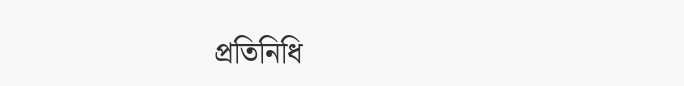প্রতিনিধি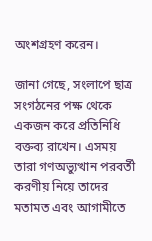অংশগ্রহণ করেন।

জানা গেছে, সংলাপে ছাত্র সংগঠনের পক্ষ থেকে একজন করে প্রতিনিধি বক্তব্য রাখেন। এসময় তারা গণঅভ্যুত্থান পরবর্তী করণীয় নিয়ে তাদের মতামত এবং আগামীতে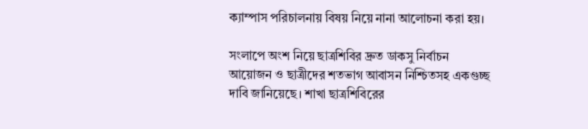ক্যাম্পাস পরিচালনায় বিষয় নিয়ে নানা আলোচনা করা হয়।

সংলাপে অংশ নিয়ে ছাত্রশিবির দ্রুত ডাকসু নির্বাচন আয়োজন ও ছাত্রীদের শতভাগ আবাসন নিশ্চিতসহ একগুচ্ছ দাবি জানিয়েছে। শাখা ছাত্রশিবিরের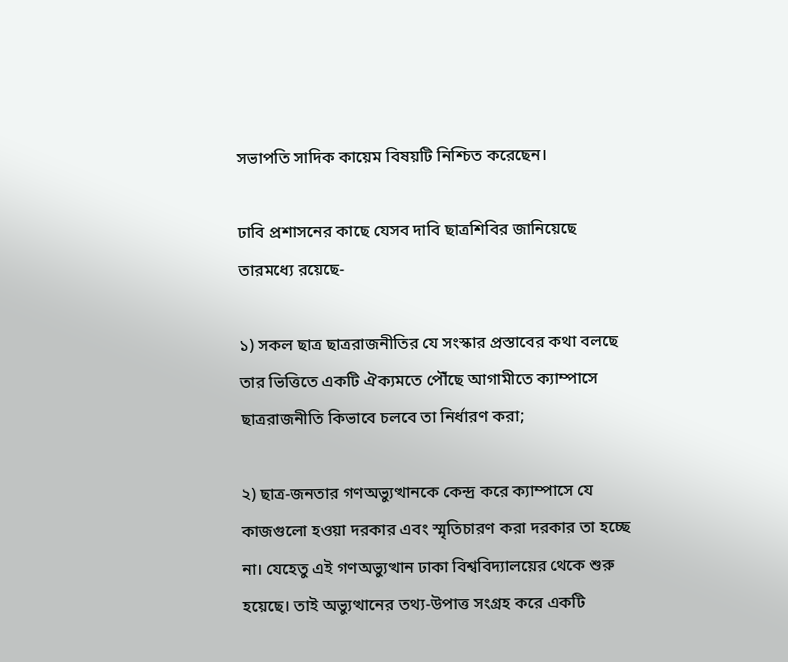সভাপতি সাদিক কায়েম বিষয়টি নিশ্চিত করেছেন।

ঢাবি প্রশাসনের কাছে যেসব দাবি ছাত্রশিবির জানিয়েছে তারমধ্যে রয়েছে-

১) সকল ছাত্র ছাত্ররাজনীতির যে সংস্কার প্রস্তাবের কথা বলছে তার ভিত্তিতে একটি ঐক্যমতে পৌঁছে আগামীতে ক্যাম্পাসে ছাত্ররাজনীতি কিভাবে চলবে তা নির্ধারণ করা;

২) ছাত্র-জনতার গণঅভ্যুত্থানকে কেন্দ্র করে ক্যাম্পাসে যে কাজগুলো হওয়া দরকার এবং স্মৃতিচারণ করা দরকার তা হচ্ছে না। যেহেতু এই গণঅভ্যুত্থান ঢাকা বিশ্ববিদ্যালয়ের থেকে শুরু হয়েছে। তাই অভ্যুত্থানের তথ্য-উপাত্ত সংগ্রহ করে একটি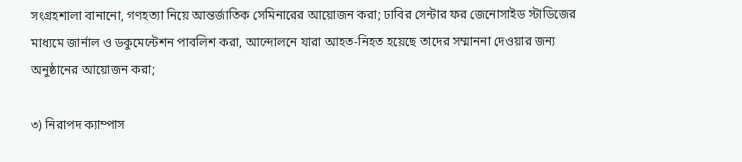সংগ্রহশালা বানানো, গণহত্যা নিয়ে আন্তর্জাতিক সেমিনারের আয়োজন করা; ঢাবির সেন্টার ফর জেনোসাইড স্টাডিজের মাধ্যমে জার্নাল ও ডকুমেন্টেশন পাবলিশ করা, আন্দোলনে যারা আহত-নিহত হয়েছে তাদের সম্মাননা দেওয়ার জন্য অনুষ্ঠানের আয়োজন করা;

৩) নিরাপদ ক্যাম্পাস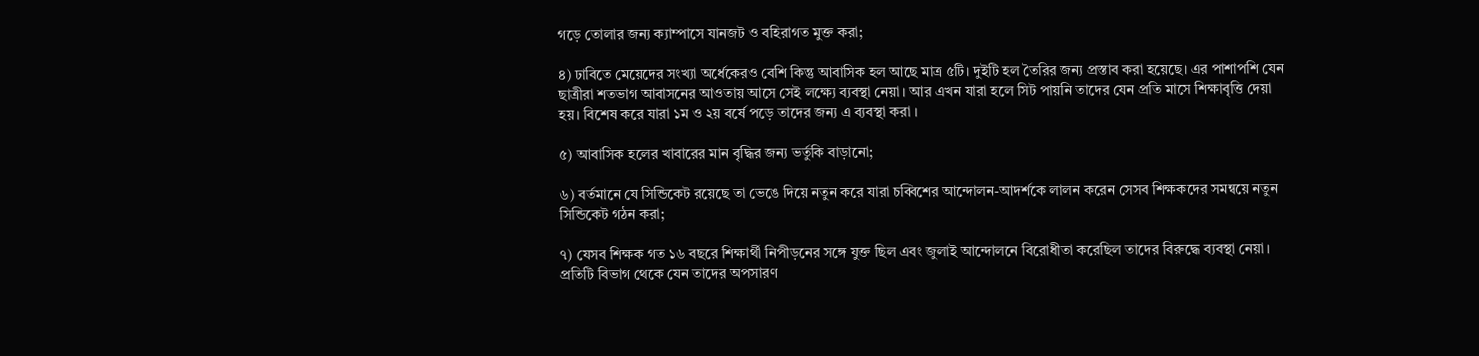গড়ে তোলার জন্য ক্যাম্পাসে যানজট ও বহিরাগত মুক্ত করা;

৪) ঢাবিতে মেয়েদের সংখ্যা অর্ধেকেরও বেশি কিন্তু আবাসিক হল আছে মাত্র ৫টি। দুইটি হল তৈরির জন্য প্রস্তাব করা হয়েছে। এর পাশাপশি যেন ছাত্রীরা শতভাগ আবাসনের আওতায় আসে সেই লক্ষ্যে ব্যবস্থা নেয়া। আর এখন যারা হলে সিট পায়নি তাদের যেন প্রতি মাসে শিক্ষাবৃত্তি দেয়া হয়। বিশেষ করে যারা ১ম ও ২য় বর্ষে পড়ে তাদের জন্য এ ব্যবস্থা করা ।

৫) আবাসিক হলের খাবারের মান বৃদ্ধির জন্য ভর্তুকি বাড়ানো;

৬) বর্তমানে যে সিন্ডিকেট রয়েছে তা ভেঙে দিয়ে নতুন করে যারা চব্বিশের আন্দোলন-আদর্শকে লালন করেন সেসব শিক্ষকদের সমন্বয়ে নতুন সিন্ডিকেট গঠন করা;

৭) যেসব শিক্ষক গত ১৬ বছরে শিক্ষার্থী নিপীড়নের সঙ্গে যুক্ত ছিল এবং জুলাই আন্দোলনে বিরোধীতা করেছিল তাদের বিরুদ্ধে ব্যবস্থা নেয়া। প্রতিটি বিভাগ থেকে যেন তাদের অপসারণ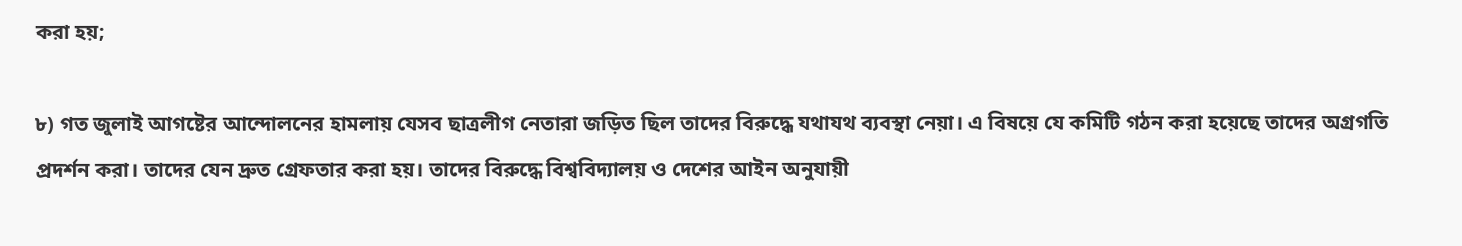করা হয়;

৮) গত জুলাই আগষ্টের আন্দোলনের হামলায় যেসব ছাত্রলীগ নেতারা জড়িত ছিল তাদের বিরুদ্ধে যথাযথ ব্যবস্থা নেয়া। এ বিষয়ে যে কমিটি গঠন করা হয়েছে তাদের অগ্রগতি প্রদর্শন করা। তাদের যেন দ্রুত গ্রেফতার করা হয়। তাদের বিরুদ্ধে বিশ্ববিদ্যালয় ও দেশের আইন অনুযায়ী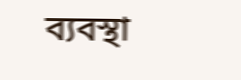ব্যবস্থা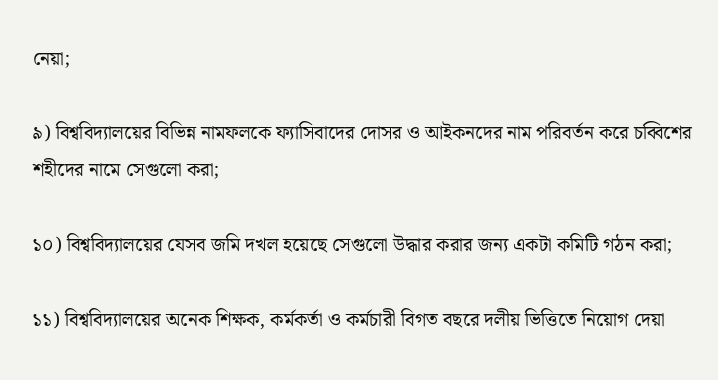নেয়া;

৯) বিশ্ববিদ্যালয়ের বিভিন্ন নামফলকে ফ্যাসিবাদের দোসর ও আইকনদের নাম পরিবর্তন করে চব্বিশের শহীদের নামে সেগুলো করা;

১০) বিশ্ববিদ্যালয়ের যেসব জমি দখল হয়েছে সেগুলো উদ্ধার করার জন্য একটা কমিটি গঠন করা;

১১) বিশ্ববিদ্যালয়ের অনেক শিক্ষক, কর্মকর্তা ও কর্মচারী বিগত বছরে দলীয় ভিত্তিতে নিয়োগ দেয়া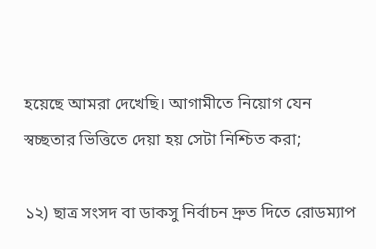হয়েছে আমরা দেখেছি। আগামীতে নিয়োগ যেন স্বচ্ছতার ভিত্তিতে দেয়া হয় সেটা নিশ্চিত করা;

১২) ছাত্র সংসদ বা ডাকসু নির্বাচন দ্রুত দিতে রোডম্যাপ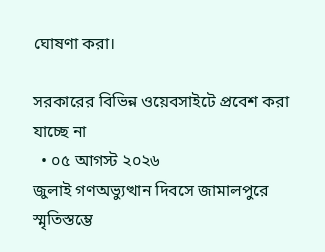ঘোষণা করা।

সরকারের বিভিন্ন ওয়েবসাইটে প্রবেশ করা যাচ্ছে না
  • ০৫ আগস্ট ২০২৬
জুলাই গণঅভ্যুত্থান দিবসে জামালপুরে স্মৃতিস্তম্ভে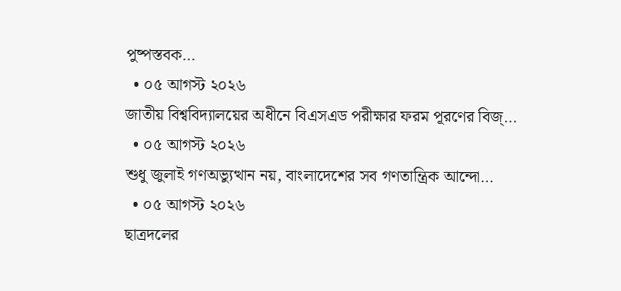পুষ্পস্তবক…
  • ০৫ আগস্ট ২০২৬
জাতীয় বিশ্ববিদ্যালয়ের অধীনে বিএসএড পরীক্ষার ফরম পূরণের বিজ্…
  • ০৫ আগস্ট ২০২৬
শুধু জুলাই গণঅভ্যুত্থান নয়, বাংলাদেশের সব গণতান্ত্রিক আন্দো…
  • ০৫ আগস্ট ২০২৬
ছাত্রদলের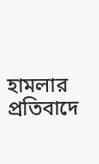হামলার প্রতিবাদে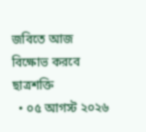জবিতে আজ বিক্ষোভ করবে ছাত্রশক্তি
  • ০৫ আগস্ট ২০২৬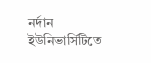নর্দান ইউনিভার্সিটিতে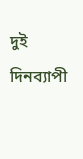দুই দিনব্যাপী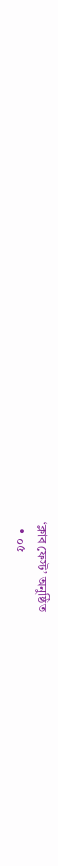‘ক্লাব ফেস্ট’ অনুষ্ঠিত
  • ০৫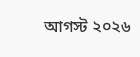আগস্ট ২০২৬